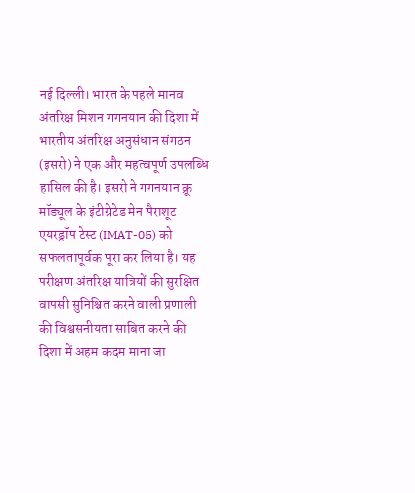नई दिल्ली। भारत के पहले मानव अंतरिक्ष मिशन गगनयान की दिशा में भारतीय अंतरिक्ष अनुसंधान संगठन (इसरो) ने एक और महत्वपूर्ण उपलब्धि हासिल की है। इसरो ने गगनयान क्रू मॉड्यूल के इंटीग्रेटेड मेन पैराशूट एयरड्रॉप टेस्ट (IMAT-05) को सफलतापूर्वक पूरा कर लिया है। यह परीक्षण अंतरिक्ष यात्रियों की सुरक्षित वापसी सुनिश्चित करने वाली प्रणाली की विश्वसनीयता साबित करने की दिशा में अहम कदम माना जा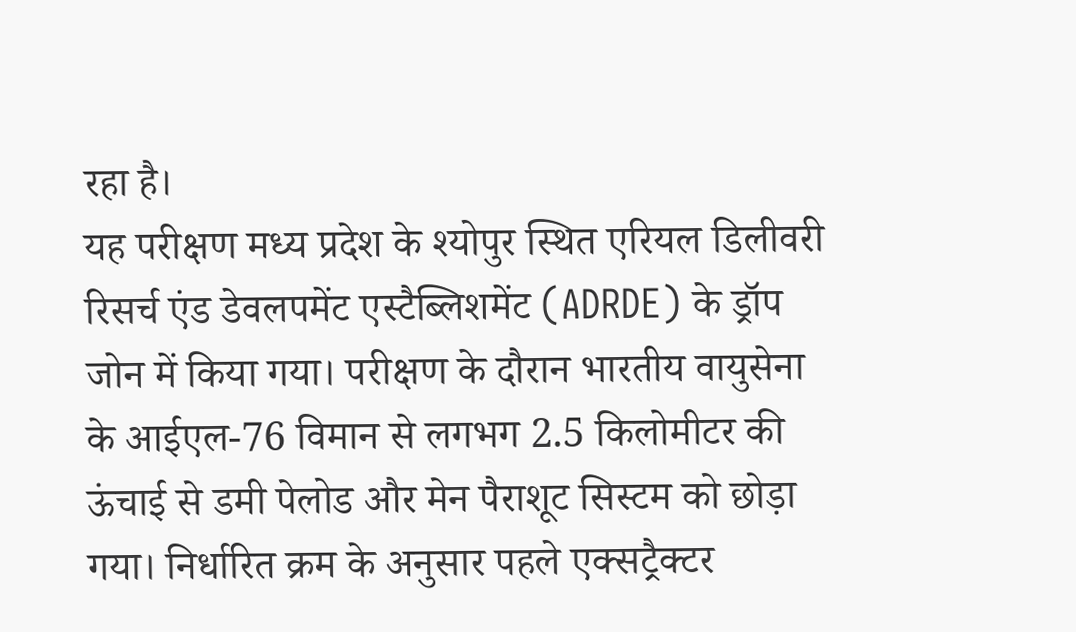रहा है।
यह परीक्षण मध्य प्रदेश के श्योपुर स्थित एरियल डिलीवरी रिसर्च एंड डेवलपमेंट एस्टैब्लिशमेंट (ADRDE) के ड्रॉप जोन में किया गया। परीक्षण के दौरान भारतीय वायुसेना के आईएल-76 विमान से लगभग 2.5 किलोमीटर की ऊंचाई से डमी पेलोड और मेन पैराशूट सिस्टम को छोड़ा गया। निर्धारित क्रम के अनुसार पहले एक्सट्रैक्टर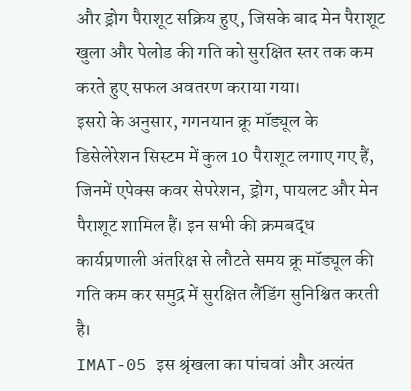और ड्रोग पैराशूट सक्रिय हुए, जिसके बाद मेन पैराशूट खुला और पेलोड की गति को सुरक्षित स्तर तक कम करते हुए सफल अवतरण कराया गया।
इसरो के अनुसार, गगनयान क्रू मॉड्यूल के डिसेलेरेशन सिस्टम में कुल 10 पैराशूट लगाए गए हैं, जिनमें एपेक्स कवर सेपरेशन, ड्रोग, पायलट और मेन पैराशूट शामिल हैं। इन सभी की क्रमबद्ध कार्यप्रणाली अंतरिक्ष से लौटते समय क्रू मॉड्यूल की गति कम कर समुद्र में सुरक्षित लैंडिंग सुनिश्चित करती है।
IMAT-05 इस श्रृंखला का पांचवां और अत्यंत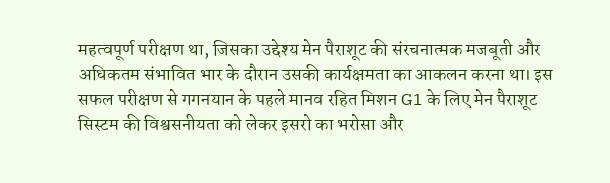महत्वपूर्ण परीक्षण था, जिसका उद्देश्य मेन पैराशूट की संरचनात्मक मजबूती और अधिकतम संभावित भार के दौरान उसकी कार्यक्षमता का आकलन करना था। इस सफल परीक्षण से गगनयान के पहले मानव रहित मिशन G1 के लिए मेन पैराशूट सिस्टम की विश्वसनीयता को लेकर इसरो का भरोसा और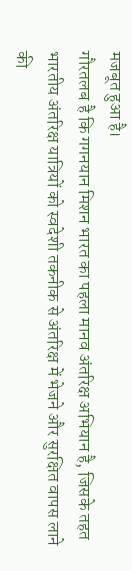मजबूत हुआ है।
गौरतलब है कि गगनयान मिशन भारत का पहला मानव अंतरिक्ष अभियान है, जिसके तहत भारतीय अंतरिक्ष यात्रियों को स्वदेशी तकनीक से अंतरिक्ष में भेजने और सुरक्षित वापस लाने की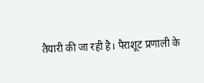तैयारी की जा रही है। पैराशूट प्रणाली के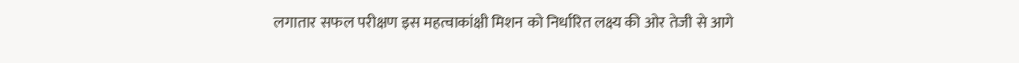लगातार सफल परीक्षण इस महत्वाकांक्षी मिशन को निर्धारित लक्ष्य की ओर तेजी से आगे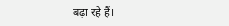बढ़ा रहे हैं।